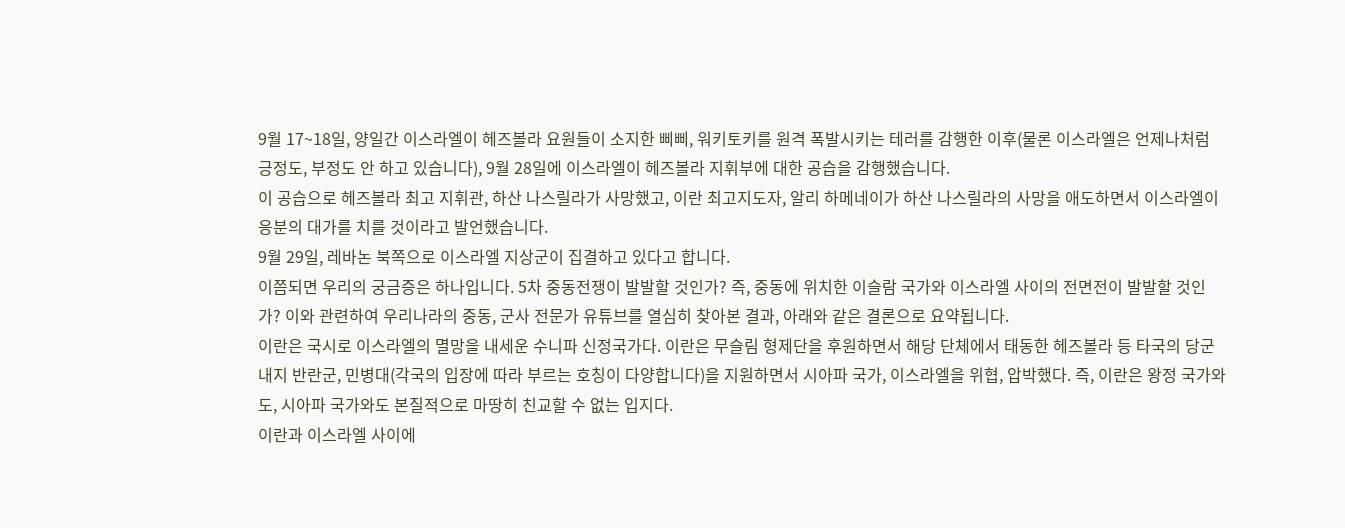9월 17~18일, 양일간 이스라엘이 헤즈볼라 요원들이 소지한 삐삐, 워키토키를 원격 폭발시키는 테러를 감행한 이후(물론 이스라엘은 언제나처럼 긍정도, 부정도 안 하고 있습니다), 9월 28일에 이스라엘이 헤즈볼라 지휘부에 대한 공습을 감행했습니다.
이 공습으로 헤즈볼라 최고 지휘관, 하산 나스릴라가 사망했고, 이란 최고지도자, 알리 하메네이가 하산 나스릴라의 사망을 애도하면서 이스라엘이 응분의 대가를 치를 것이라고 발언했습니다.
9월 29일, 레바논 북쪽으로 이스라엘 지상군이 집결하고 있다고 합니다.
이쯤되면 우리의 궁금증은 하나입니다. 5차 중동전쟁이 발발할 것인가? 즉, 중동에 위치한 이슬람 국가와 이스라엘 사이의 전면전이 발발할 것인가? 이와 관련하여 우리나라의 중동, 군사 전문가 유튜브를 열심히 찾아본 결과, 아래와 같은 결론으로 요약됩니다.
이란은 국시로 이스라엘의 멸망을 내세운 수니파 신정국가다. 이란은 무슬림 형제단을 후원하면서 해당 단체에서 태동한 헤즈볼라 등 타국의 당군 내지 반란군, 민병대(각국의 입장에 따라 부르는 호칭이 다양합니다)을 지원하면서 시아파 국가, 이스라엘을 위협, 압박했다. 즉, 이란은 왕정 국가와도, 시아파 국가와도 본질적으로 마땅히 친교할 수 없는 입지다.
이란과 이스라엘 사이에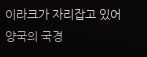이라크가 자리잡고 있어 양국의 국경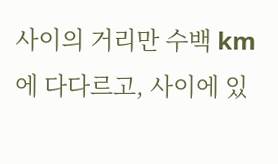사이의 거리만 수백 km에 다다르고, 사이에 있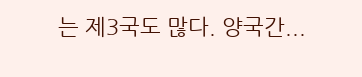는 제3국도 많다. 양국간...